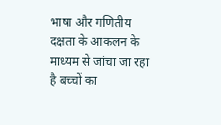भाषा और गणितीय दक्षता के आकलन के माध्यम से जांचा जा रहा है बच्चों का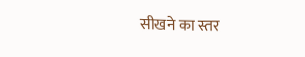सीखने का स्तर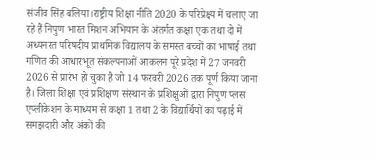संजीव सिंह बलिया।राष्ट्रीय शिक्षा नीति 2020 के परिप्रेक्ष्य में चलाए जा रहे हैं निपुण भारत मिशन अभियान के अंतर्गत कक्षा एक तथा दो में अध्यनरत परिषदीय प्राथमिक विद्यालय के समस्त बच्चों का भाषाई तथा गणित की आधारभूत संकल्पनाओं आकलन पूरे प्रदेश में 27 जनवरी 2026 से प्रारंभ हो चुका है जो 14 फरवरी 2026 तक पूर्ण किया जाना है। जिला शिक्षा एवं प्रशिक्षण संस्थान के प्रशिक्षुओं द्वारा निपुण प्लस एप्लीकेशन के माध्यम से कक्षा 1 तथा 2 के विद्यार्थियों का पढ़ाई में समझदारी और अंकों की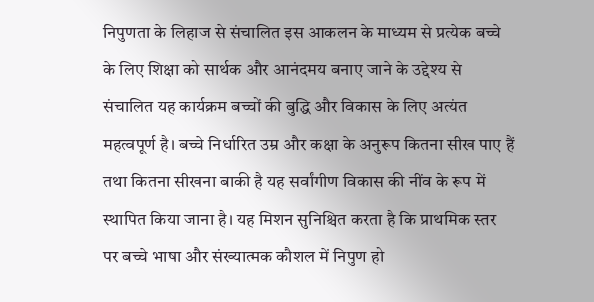निपुणता के लिहाज से संचालित इस आकलन के माध्यम से प्रत्येक बच्चे के लिए शिक्षा को सार्थक और आनंदमय बनाए जाने के उद्देश्य से संचालित यह कार्यक्रम बच्चों की बुद्धि और विकास के लिए अत्यंत महत्वपूर्ण है। बच्चे निर्धारित उम्र और कक्षा के अनुरूप कितना सीख पाए हैं तथा कितना सीखना बाकी है यह सर्वांगीण विकास की नींव के रूप में स्थापित किया जाना है। यह मिशन सुनिश्चित करता है कि प्राथमिक स्तर पर बच्चे भाषा और संख्यात्मक कौशल में निपुण हो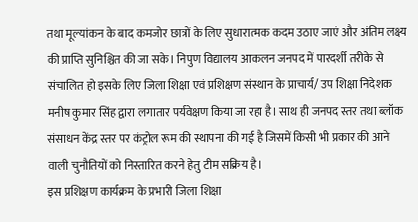तथा मूल्यांकन के बाद कमजोर छात्रों के लिए सुधारात्मक कदम उठाए जाएं और अंतिम लक्ष्य की प्राप्ति सुनिश्चित की जा सके। निपुण विद्यालय आकलन जनपद में पारदर्शी तरीके से संचालित हो इसके लिए जिला शिक्षा एवं प्रशिक्षण संस्थान के प्राचार्य/ उप शिक्षा निदेशक मनीष कुमार सिंह द्वारा लगातार पर्यवेक्षण किया जा रहा है। साथ ही जनपद स्तर तथा ब्लॉक संसाधन केंद्र स्तर पर कंट्रोल रूम की स्थापना की गई है जिसमें किसी भी प्रकार की आने वाली चुनौतियों को निस्तारित करने हेतु टीम सक्रिय है।
इस प्रशिक्षण कार्यक्रम के प्रभारी जिला शिक्षा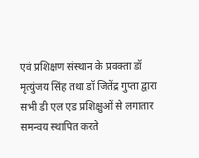एवं प्रशिक्षण संस्थान के प्रवक्ता डॉ मृत्युंजय सिंह तथा डॉ जितेंद्र गुप्ता द्वारा सभी डी एल एड प्रशिक्षुओं से लगातार समन्वय स्थापित करते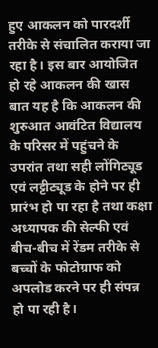हुए आकलन को पारदर्शी तरीके से संचालित कराया जा रहा है। इस बार आयोजित हो रहे आकलन की खास बात यह है कि आकलन की शुरुआत आवंटित विद्यालय के परिसर में पहुंचने के उपरांत तथा सही लोंगिट्यूड एवं लट्टीट्यूड के होने पर ही प्रारंभ हो पा रहा है तथा कक्षा अध्यापक की सेल्फी एवं बीच-बीच में रेंडम तरीके से बच्चों के फोटोग्राफ को अपलोड करने पर ही संपन्न हो पा रही है।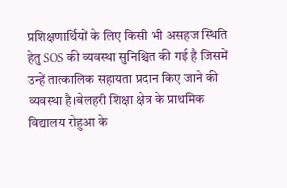प्रशिक्षणार्थियों के लिए किसी भी असहज स्थिति हेतु SOS की व्यवस्था सुनिश्चित की गई है जिसमें उन्हें तात्कालिक सहायता प्रदान किए जाने की व्यवस्था है।बेलहरी शिक्षा क्षेत्र के प्राथमिक विद्यालय रोहुआ के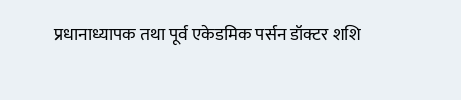प्रधानाध्यापक तथा पूर्व एकेडमिक पर्सन डॉक्टर शशि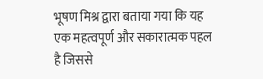भूषण मिश्र द्वारा बताया गया कि यह एक महत्वपूर्ण और सकारात्मक पहल है जिससे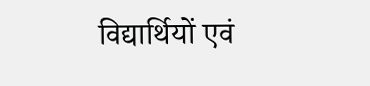विद्यार्थियों एवं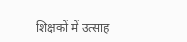शिक्षकों में उत्साह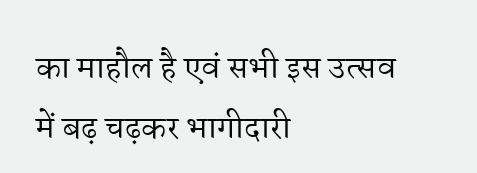का माहौल है एवं सभी इस उत्सव में बढ़ चढ़कर भागीदारी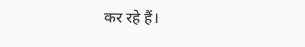कर रहे हैं।